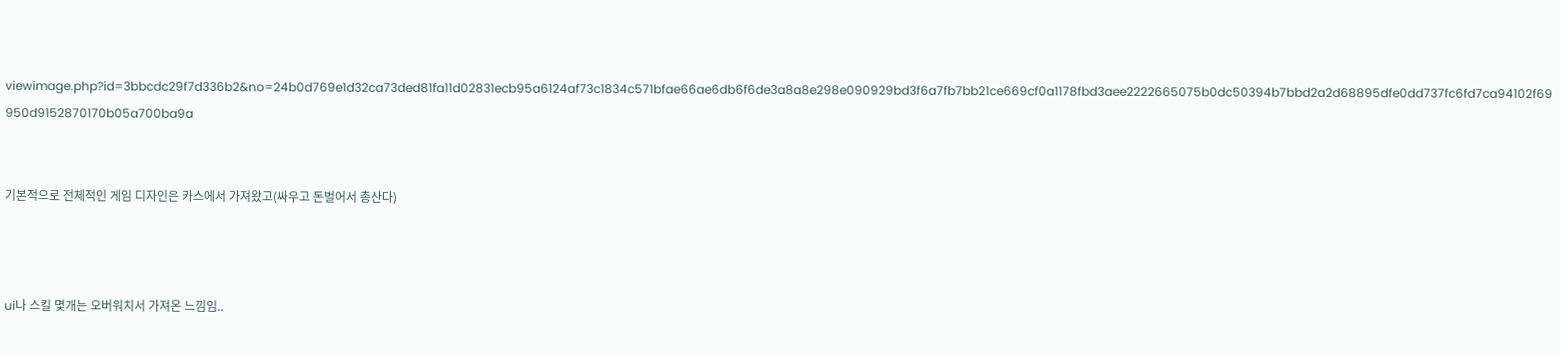viewimage.php?id=3bbcdc29f7d336b2&no=24b0d769e1d32ca73ded81fa11d02831ecb95a6124af73c1834c571bfae66ae6db6f6de3a8a8e298e090929bd3f6a7fb7bb21ce669cf0a1178fbd3aee2222665075b0dc50394b7bbd2a2d68895dfe0dd737fc6fd7ca94102f69950d9152870170b05a700ba9a


기본적으로 전체적인 게임 디자인은 카스에서 가져왔고(싸우고 돈벌어서 총산다)



ui나 스킬 몇개는 오버워치서 가져온 느낌임..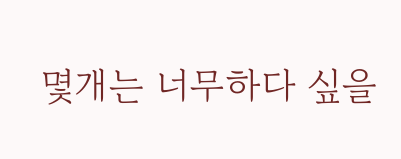몇개는 너무하다 싶을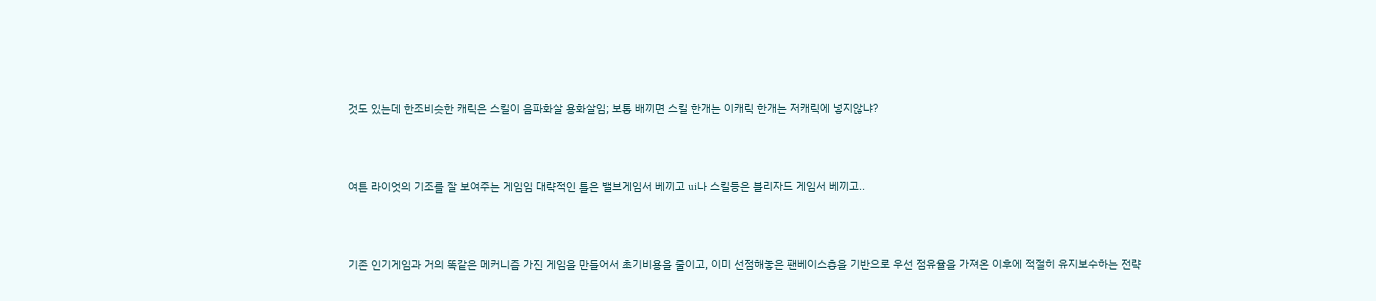것도 있는데 한조비슷한 캐릭은 스킬이 음파화살 용화살임; 보통 배끼면 스킬 한개는 이캐릭 한개는 저캐릭에 넣지않냐?



여튼 라이엇의 기조를 잘 보여주는 게임임 대략적인 틀은 밸브게임서 베끼고 ui나 스킬등은 블리자드 게임서 베끼고..



기존 인기게임과 거의 똑같은 메커니즘 가진 게임을 만들어서 초기비용을 줄이고, 이미 선점해놓은 팬베이스층을 기반으로 우선 점유율을 가져온 이후에 적절히 유지보수하는 전략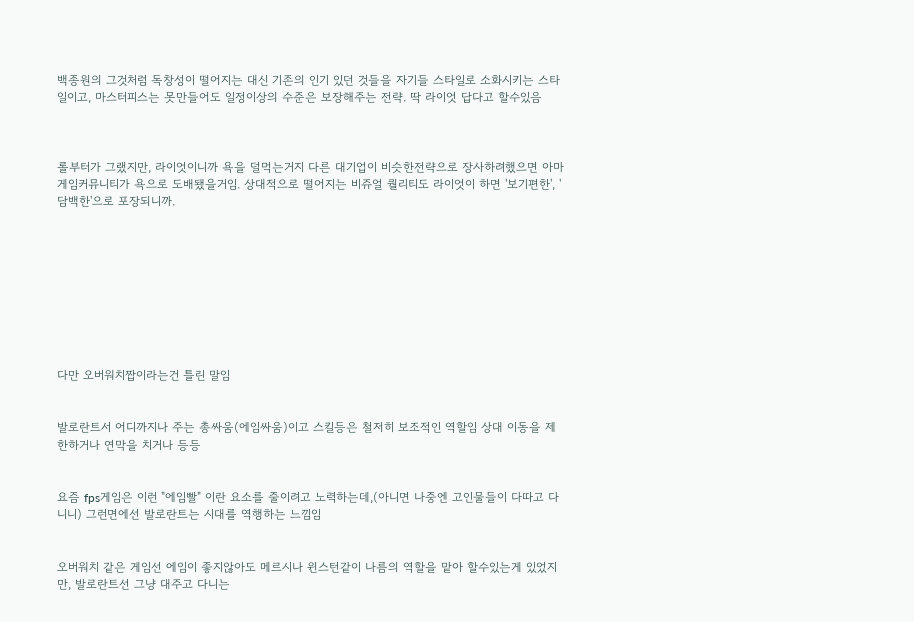백종원의 그것처럼 독창성이 떨어지는 대신 기존의 인기 있던 것들을 자기들 스타일로 소화시키는 스타일이고, 마스터피스는 못만들어도 일정이상의 수준은 보장해주는 전략. 딱 라이엇 답다고 할수있음



롤부터가 그랬지만, 라이엇이니까 욕을 덜먹는거지 다른 대기업이 비슷한전략으로 장사하려했으면 아마 게임커뮤니티가 욕으로 도배됐을거임. 상대적으로 떨어지는 비쥬얼 퀄리티도 라이엇이 하면 '보기편한', '담백한'으로 포장되니까.









다만 오버워치짭이라는건 틀린 말임


발로란트서 어디까지나 주는 총싸움(에임싸움)이고 스킬등은 철저히 보조적인 역할임 상대 이동을 제한하거나 연막을 치거나 등등


요즘 fps게임은 이런 "에임빨" 이란 요소를 줄이려고 노력하는데,(아니면 나중엔 고인물들이 다따고 다니니) 그런면에선 발로란트는 시대를 역행하는 느낌임


오버워치 같은 게임선 에임이 좋지않아도 메르시나 윈스턴같이 나름의 역할을 맡아 할수있는게 있었지만, 발로란트선 그냥 대주고 다니는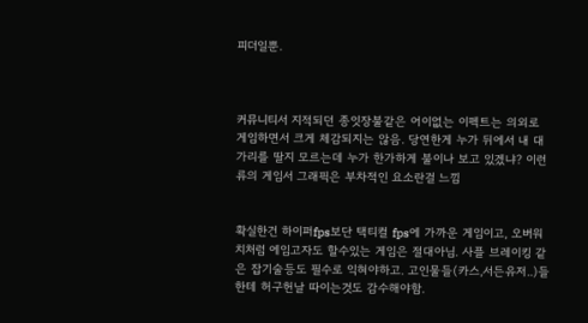피더일뿐.



커뮤니티서 지적되던 종잇장불같은 어이없는 이펙트는 의외로 게임하면서 크게 체감되지는 않음. 당연한게 누가 뒤에서 내 대가리를 딸지 모르는데 누가 한가하게 불이나 보고 있겠냐? 이런류의 게임서 그래픽은 부차적인 요소란걸 느낌


확실한건 하이퍼fps보단 택티컬 fps에 가까운 게임이고, 오버워치처럼 에임고자도 할수있는 게임은 절대아님. 사플 브레이킹 같은 잡기술등도 필수로 익혀야하고. 고인물들(카스,서든유저..)들한테 허구헌날 따이는것도 감수해야함.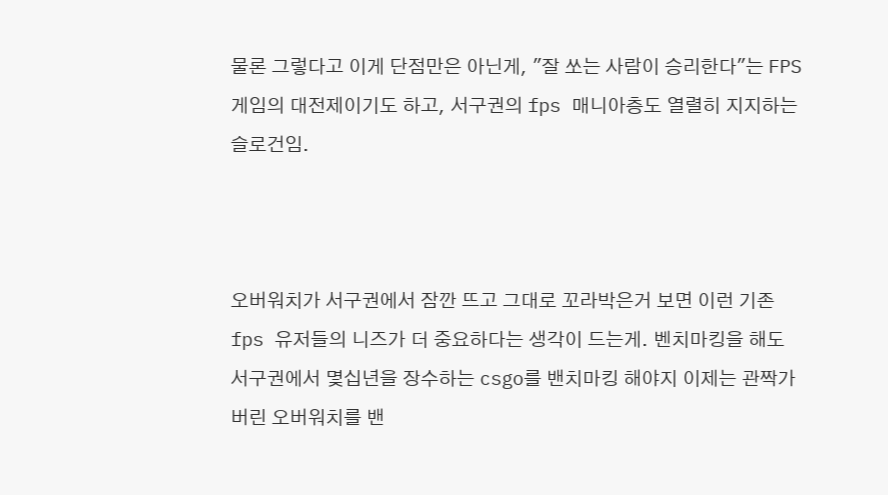물론 그렇다고 이게 단점만은 아닌게, "잘 쏘는 사람이 승리한다"는 FPS게임의 대전제이기도 하고, 서구권의 fps 매니아층도 열렬히 지지하는 슬로건임.



오버워치가 서구권에서 잠깐 뜨고 그대로 꼬라박은거 보면 이런 기존 fps 유저들의 니즈가 더 중요하다는 생각이 드는게. 벤치마킹을 해도 서구권에서 몇십년을 장수하는 csgo를 밴치마킹 해야지 이제는 관짝가버린 오버워치를 밴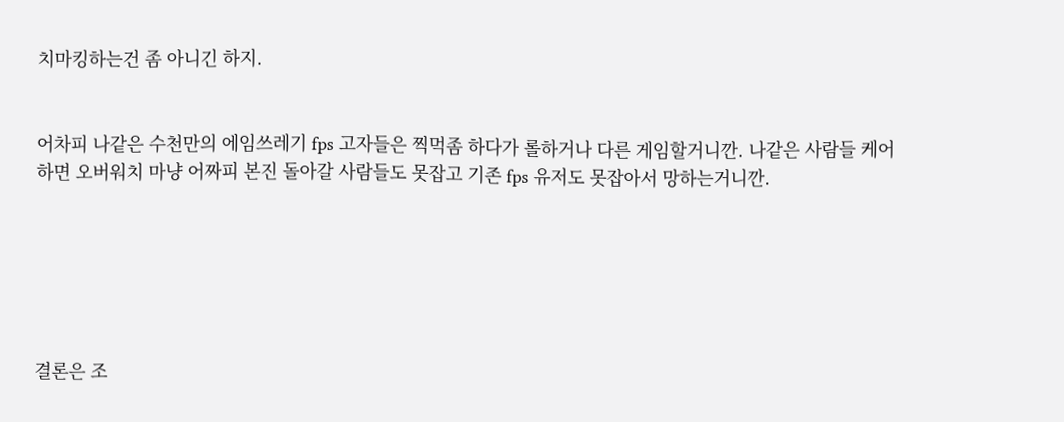치마킹하는건 좀 아니긴 하지.


어차피 나같은 수천만의 에임쓰레기 fps 고자들은 찍먹좀 하다가 롤하거나 다른 게임할거니깐. 나같은 사람들 케어하면 오버워치 마냥 어짜피 본진 돌아갈 사람들도 못잡고 기존 fps 유저도 못잡아서 망하는거니깐.






결론은 조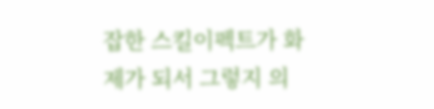잡한 스킬이펙트가 화제가 되서 그렇지 의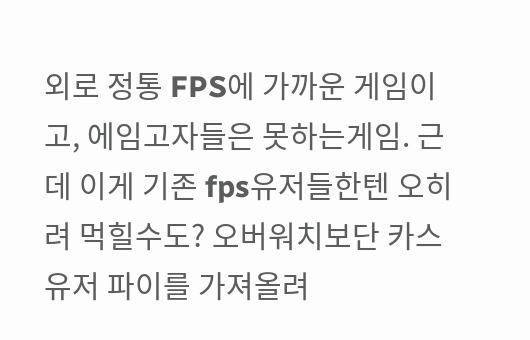외로 정통 FPS에 가까운 게임이고, 에임고자들은 못하는게임. 근데 이게 기존 fps유저들한텐 오히려 먹힐수도? 오버워치보단 카스유저 파이를 가져올려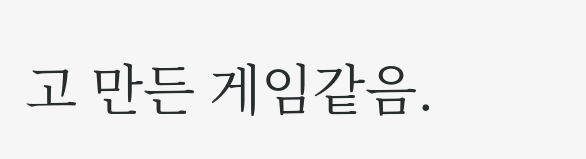고 만든 게임같음.